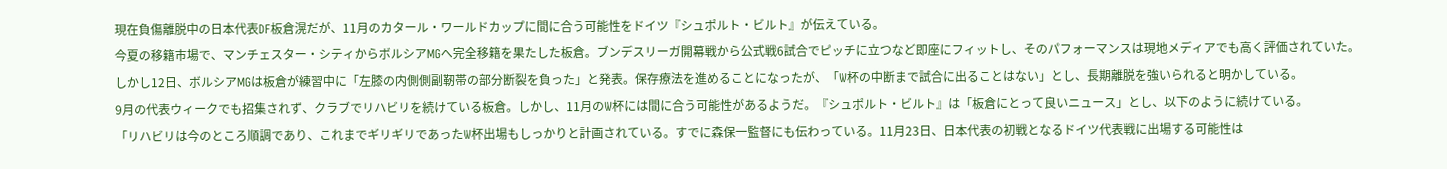現在負傷離脱中の日本代表DF板倉滉だが、11月のカタール・ワールドカップに間に合う可能性をドイツ『シュポルト・ビルト』が伝えている。
今夏の移籍市場で、マンチェスター・シティからボルシアMGへ完全移籍を果たした板倉。ブンデスリーガ開幕戦から公式戦6試合でピッチに立つなど即座にフィットし、そのパフォーマンスは現地メディアでも高く評価されていた。
しかし12日、ボルシアMGは板倉が練習中に「左膝の内側側副靭帯の部分断裂を負った」と発表。保存療法を進めることになったが、「W杯の中断まで試合に出ることはない」とし、長期離脱を強いられると明かしている。
9月の代表ウィークでも招集されず、クラブでリハビリを続けている板倉。しかし、11月のW杯には間に合う可能性があるようだ。『シュポルト・ビルト』は「板倉にとって良いニュース」とし、以下のように続けている。
「リハビリは今のところ順調であり、これまでギリギリであったW杯出場もしっかりと計画されている。すでに森保一監督にも伝わっている。11月23日、日本代表の初戦となるドイツ代表戦に出場する可能性は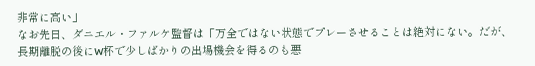非常に高い」
なお先日、ダニエル・ファルケ監督は「万全ではない状態でプレーさせることは絶対にない。だが、長期離脱の後にW杯で少しばかりの出場機会を得るのも悪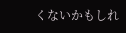くないかもしれ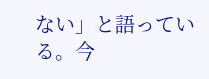ない」と語っている。今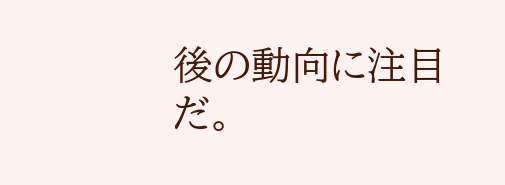後の動向に注目だ。